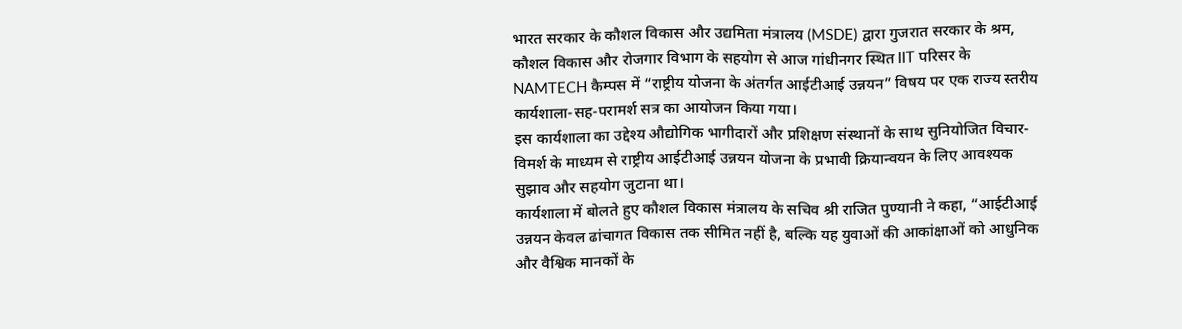भारत सरकार के कौशल विकास और उद्यमिता मंत्रालय (MSDE) द्वारा गुजरात सरकार के श्रम, कौशल विकास और रोजगार विभाग के सहयोग से आज गांधीनगर स्थित IIT परिसर के NAMTECH कैम्पस में “राष्ट्रीय योजना के अंतर्गत आईटीआई उन्नयन” विषय पर एक राज्य स्तरीय कार्यशाला-सह-परामर्श सत्र का आयोजन किया गया।
इस कार्यशाला का उद्देश्य औद्योगिक भागीदारों और प्रशिक्षण संस्थानों के साथ सुनियोजित विचार-विमर्श के माध्यम से राष्ट्रीय आईटीआई उन्नयन योजना के प्रभावी क्रियान्वयन के लिए आवश्यक सुझाव और सहयोग जुटाना था।
कार्यशाला में बोलते हुए कौशल विकास मंत्रालय के सचिव श्री राजित पुण्यानी ने कहा, “आईटीआई उन्नयन केवल ढांचागत विकास तक सीमित नहीं है, बल्कि यह युवाओं की आकांक्षाओं को आधुनिक और वैश्विक मानकों के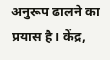अनुरूप ढालने का प्रयास है। केंद्र,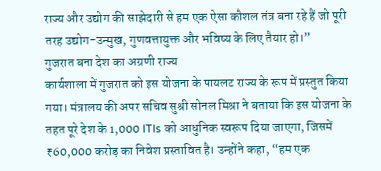राज्य और उद्योग की साझेदारी से हम एक ऐसा कौशल तंत्र बना रहे हैं जो पूरी तरह उद्योग-उन्मुख, गुणवत्तायुक्त और भविष्य के लिए तैयार हो।”
गुजरात बना देश का अग्रणी राज्य
कार्यशाला में गुजरात को इस योजना के पायलट राज्य के रूप में प्रस्तुत किया गया। मंत्रालय की अपर सचिव सुश्री सोनल मिश्रा ने बताया कि इस योजना के तहत पूरे देश के 1,000 ITIs को आधुनिक स्वरूप दिया जाएगा, जिसमें ₹60,000 करोड़ का निवेश प्रस्तावित है। उन्होंने कहा, “हम एक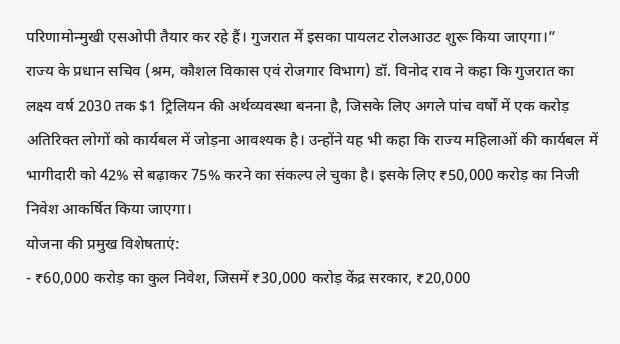परिणामोन्मुखी एसओपी तैयार कर रहे हैं। गुजरात में इसका पायलट रोलआउट शुरू किया जाएगा।”
राज्य के प्रधान सचिव (श्रम, कौशल विकास एवं रोजगार विभाग) डॉ. विनोद राव ने कहा कि गुजरात का लक्ष्य वर्ष 2030 तक $1 ट्रिलियन की अर्थव्यवस्था बनना है, जिसके लिए अगले पांच वर्षों में एक करोड़ अतिरिक्त लोगों को कार्यबल में जोड़ना आवश्यक है। उन्होंने यह भी कहा कि राज्य महिलाओं की कार्यबल में भागीदारी को 42% से बढ़ाकर 75% करने का संकल्प ले चुका है। इसके लिए ₹50,000 करोड़ का निजी निवेश आकर्षित किया जाएगा।
योजना की प्रमुख विशेषताएं:
- ₹60,000 करोड़ का कुल निवेश, जिसमें ₹30,000 करोड़ केंद्र सरकार, ₹20,000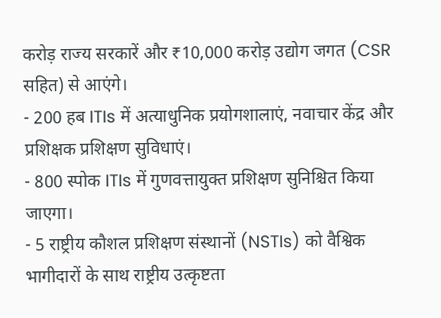करोड़ राज्य सरकारें और ₹10,000 करोड़ उद्योग जगत (CSR सहित) से आएंगे।
- 200 हब ITIs में अत्याधुनिक प्रयोगशालाएं, नवाचार केंद्र और प्रशिक्षक प्रशिक्षण सुविधाएं।
- 800 स्पोक ITIs में गुणवत्तायुक्त प्रशिक्षण सुनिश्चित किया जाएगा।
- 5 राष्ट्रीय कौशल प्रशिक्षण संस्थानों (NSTIs) को वैश्विक भागीदारों के साथ राष्ट्रीय उत्कृष्टता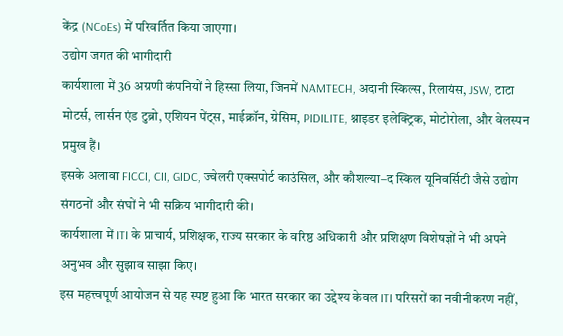केंद्र (NCoEs) में परिवर्तित किया जाएगा।
उद्योग जगत की भागीदारी
कार्यशाला में 36 अग्रणी कंपनियों ने हिस्सा लिया, जिनमें NAMTECH, अदानी स्किल्स, रिलायंस, JSW, टाटा मोटर्स, लार्सन एंड टुब्रो, एशियन पेंट्स, माईक्रॉन, ग्रेसिम, PIDILITE, श्नाइडर इलेक्ट्रिक, मोटोरोला, और वेलस्पन प्रमुख हैं।
इसके अलावा FICCI, CII, GIDC, ज्वेलरी एक्सपोर्ट काउंसिल, और कौशल्या–द स्किल यूनिवर्सिटी जैसे उद्योग संगठनों और संघों ने भी सक्रिय भागीदारी की।
कार्यशाला में ITI के प्राचार्य, प्रशिक्षक, राज्य सरकार के वरिष्ठ अधिकारी और प्रशिक्षण विशेषज्ञों ने भी अपने अनुभव और सुझाव साझा किए।
इस महत्त्वपूर्ण आयोजन से यह स्पष्ट हुआ कि भारत सरकार का उद्देश्य केवल ITI परिसरों का नवीनीकरण नहीं,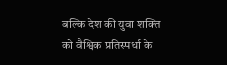बल्कि देश की युवा शक्ति को वैश्विक प्रतिस्पर्धा के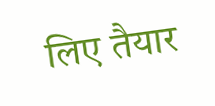लिए तैयार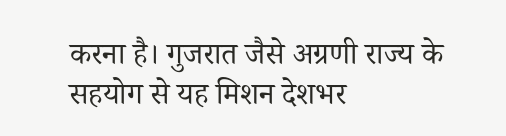करना है। गुजरात जैसे अग्रणी राज्य के सहयोग से यह मिशन देशभर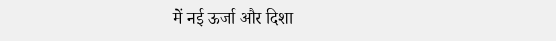में नई ऊर्जा और दिशा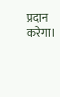प्रदान करेगा।